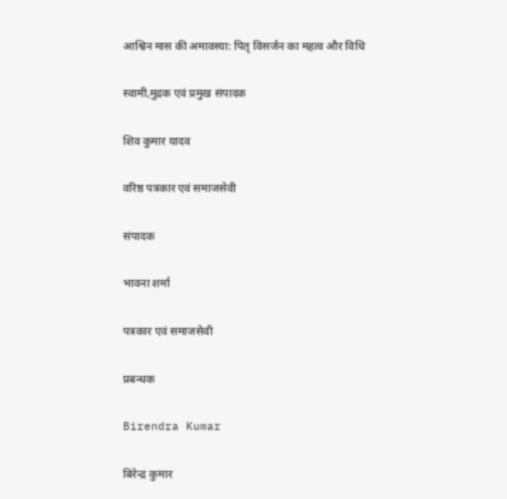आश्विन मास की अमावस्या: पितृ विसर्जन का महत्व और विधि

स्वामी,मुद्रक एवं प्रमुख संपादक

शिव कुमार यादव

वरिष्ठ पत्रकार एवं समाजसेवी

संपादक

भावना शर्मा

पत्रकार एवं समाजसेवी

प्रबन्धक

Birendra Kumar

बिरेन्द्र कुमार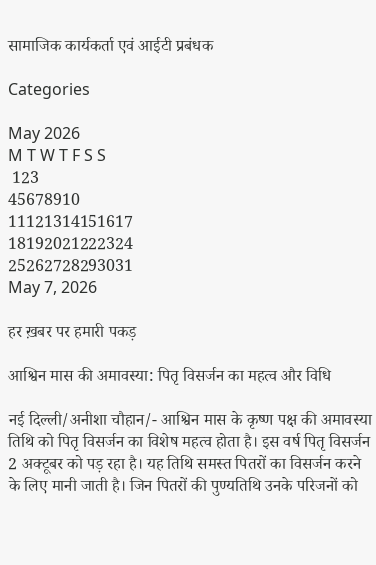सामाजिक कार्यकर्ता एवं आईटी प्रबंधक

Categories

May 2026
M T W T F S S
 123
45678910
11121314151617
18192021222324
25262728293031
May 7, 2026

हर ख़बर पर हमारी पकड़

आश्विन मास की अमावस्या: पितृ विसर्जन का महत्व और विधि

नई दिल्ली/अनीशा चौहान/- आश्विन मास के कृष्ण पक्ष की अमावस्या तिथि को पितृ विसर्जन का विशेष महत्व होता है। इस वर्ष पितृ विसर्जन 2 अक्टूबर को पड़ रहा है। यह तिथि समस्त पितरों का विसर्जन करने के लिए मानी जाती है। जिन पितरों की पुण्यतिथि उनके परिजनों को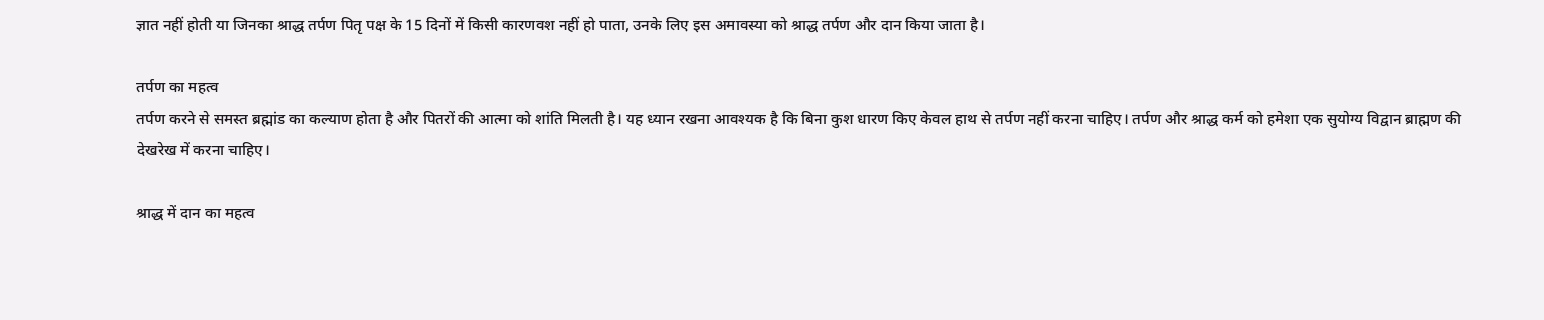ज्ञात नहीं होती या जिनका श्राद्ध तर्पण पितृ पक्ष के 15 दिनों में किसी कारणवश नहीं हो पाता, उनके लिए इस अमावस्या को श्राद्ध तर्पण और दान किया जाता है।

तर्पण का महत्व
तर्पण करने से समस्त ब्रह्मांड का कल्याण होता है और पितरों की आत्मा को शांति मिलती है। यह ध्यान रखना आवश्यक है कि बिना कुश धारण किए केवल हाथ से तर्पण नहीं करना चाहिए। तर्पण और श्राद्ध कर्म को हमेशा एक सुयोग्य विद्वान ब्राह्मण की देखरेख में करना चाहिए।

श्राद्ध में दान का महत्व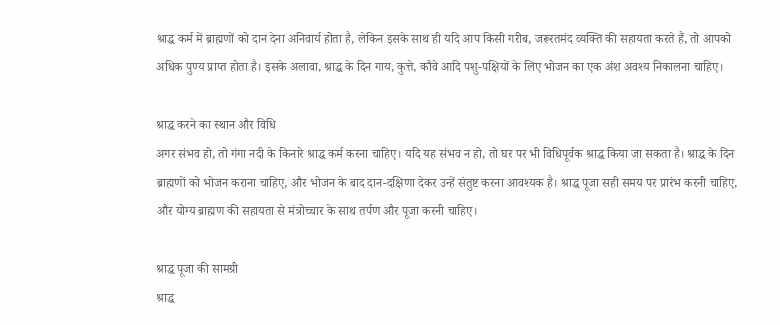श्राद्ध कर्म में ब्राह्मणों को दान देना अनिवार्य होता है, लेकिन इसके साथ ही यदि आप किसी गरीब, जरूरतमंद व्यक्ति की सहायता करते हैं, तो आपको अधिक पुण्य प्राप्त होता है। इसके अलावा, श्राद्ध के दिन गाय, कुत्ते, कौवे आदि पशु-पक्षियों के लिए भोजन का एक अंश अवश्य निकालना चाहिए।

श्राद्ध करने का स्थान और विधि
अगर संभव हो, तो गंगा नदी के किनारे श्राद्ध कर्म करना चाहिए। यदि यह संभव न हो, तो घर पर भी विधिपूर्वक श्राद्ध किया जा सकता है। श्राद्ध के दिन ब्राह्मणों को भोजन कराना चाहिए, और भोजन के बाद दान-दक्षिणा देकर उन्हें संतुष्ट करना आवश्यक है। श्राद्ध पूजा सही समय पर प्रारंभ करनी चाहिए, और योग्य ब्राह्मण की सहायता से मंत्रोच्चार के साथ तर्पण और पूजा करनी चाहिए।

श्राद्ध पूजा की सामग्री
श्राद्ध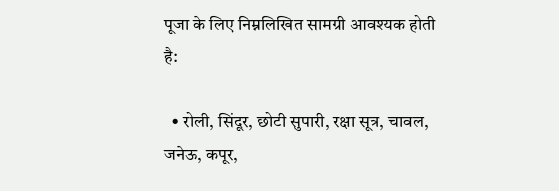पूजा के लिए निम्नलिखित सामग्री आवश्यक होती है:

  • रोली, सिंदूर, छोटी सुपारी, रक्षा सूत्र, चावल, जनेऊ, कपूर,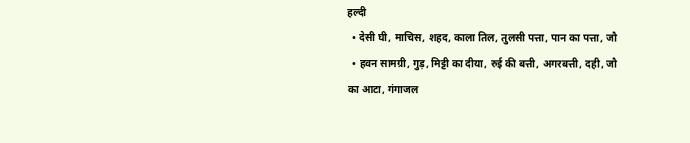हल्दी
  • देसी घी, माचिस, शहद, काला तिल, तुलसी पत्ता, पान का पत्ता, जौ
  • हवन सामग्री, गुड़, मिट्टी का दीया, रुई की बत्ती, अगरबत्ती, दही, जौ का आटा, गंगाजल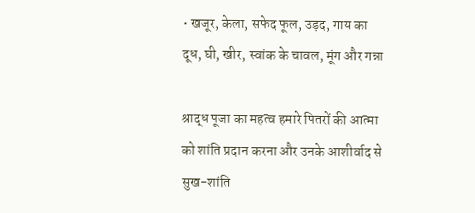• खजूर, केला, सफेद फूल, उड़द, गाय का दूध, घी, खीर, स्वांक के चावल, मूंग और गन्ना

श्राद्ध पूजा का महत्व हमारे पितरों की आत्मा को शांति प्रदान करना और उनके आशीर्वाद से सुख-शांति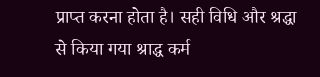प्राप्त करना होता है। सही विधि और श्रद्धा से किया गया श्राद्ध कर्म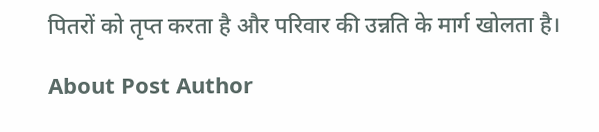पितरों को तृप्त करता है और परिवार की उन्नति के मार्ग खोलता है।

About Post Author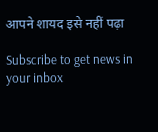आपने शायद इसे नहीं पढ़ा

Subscribe to get news in your inbox